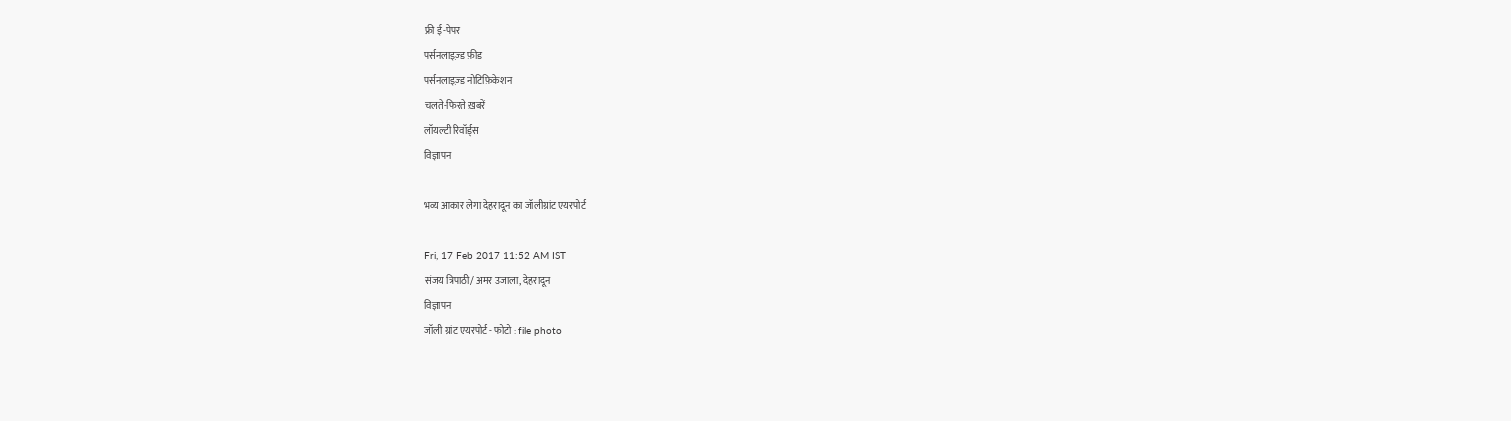फ्री ई-पेपर
पर्सनलाइज़्ड फ़ीड
पर्सनलाइज़्ड नोटिफ़िकेशन
चलते-फिरते ख़बरें
लॉयल्टी रिवॉर्ड्स
विज्ञापन

भव्य आकार लेगा देहरादून का जॉलीग्रांट एयरपोर्ट

Fri, 17 Feb 2017 11:52 AM IST
संजय त्रिपाठी/ अमर उजाला, देहरादून
विज्ञापन
जॉली ग्रांट एयरपोर्ट - फोटो : file photo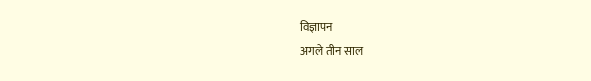विज्ञापन
अगले तीन साल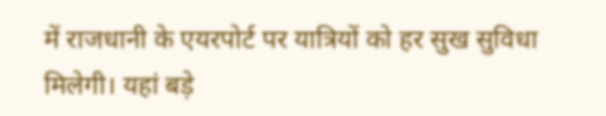में राजधानी के एयरपोर्ट पर यात्रियों को हर सुख सुविधा मिलेगी। यहां बड़े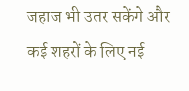जहाज भी उतर सकेंगे और कई शहरों के लिए नई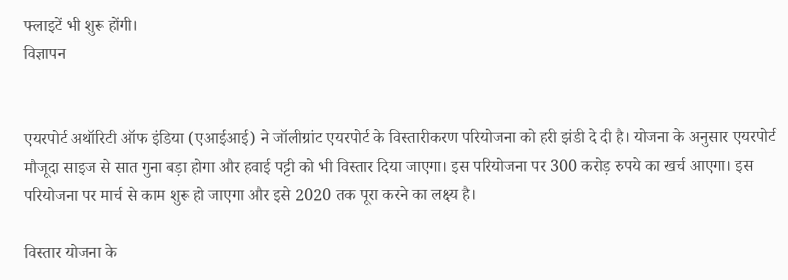फ्लाइटें भी शुरू होंगी।
विज्ञापन


एयरपोर्ट अथॉरिटी ऑफ इंडिया (एआईआई) ने जॉलीग्रांट एयरपोर्ट के विस्तारीकरण परियोजना को हरी झंडी दे दी है। योजना के अनुसार एयरपोर्ट मौजूदा साइज से सात गुना बड़ा होगा और हवाई पट्टी को भी विस्तार दिया जाएगा। इस परियोजना पर 300 करोड़ रुपये का खर्च आएगा। इस परियोजना पर मार्च से काम शुरू हो जाएगा और इसे 2020 तक पूरा करने का लक्ष्य है।

विस्तार योजना के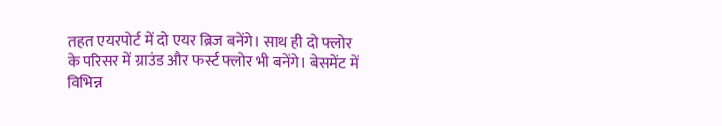तहत एयरपोर्ट में दो एयर ब्रिज बनेंगे। साथ ही दो फ्लोर के परिसर में ग्राउंड और फर्स्ट फ्लोर भी बनेंगे। बेसमेंट में विभिन्न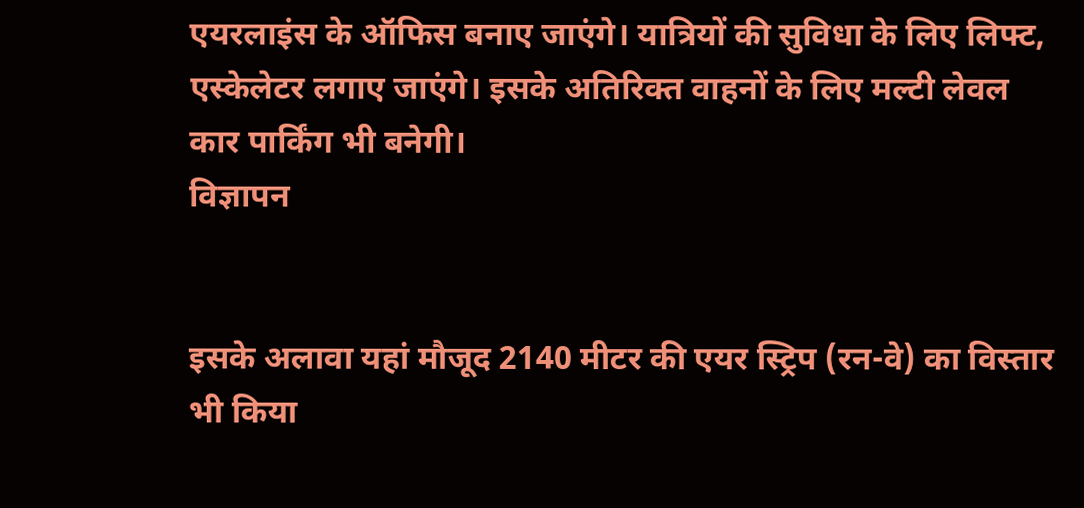एयरलाइंस के ऑफिस बनाए जाएंगे। यात्रियों की सुविधा के लिए लिफ्ट, एस्केलेटर लगाए जाएंगे। इसके अतिरिक्त वाहनों के लिए मल्टी लेवल कार पार्किंग भी बनेगी।
विज्ञापन


इसके अलावा यहां मौजूद 2140 मीटर की एयर स्ट्रिप (रन-वे) का विस्तार भी किया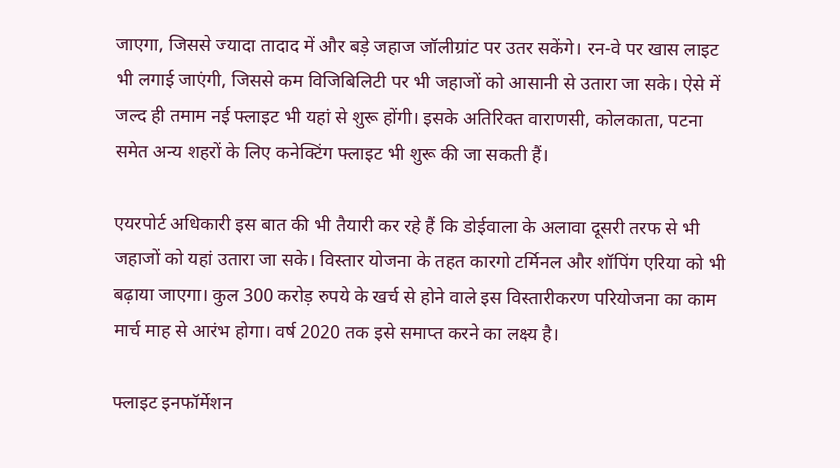जाएगा, जिससे ज्यादा तादाद में और बड़े जहाज जॉलीग्रांट पर उतर सकेंगे। रन-वे पर खास लाइट भी लगाई जाएंगी, जिससे कम विजिबिलिटी पर भी जहाजों को आसानी से उतारा जा सके। ऐसे में जल्द ही तमाम नई फ्लाइट भी यहां से शुरू होंगी। इसके अतिरिक्त वाराणसी, कोलकाता, पटना समेत अन्य शहरों के लिए कनेक्टिंग फ्लाइट भी शुरू की जा सकती हैं।

एयरपोर्ट अधिकारी इस बात की भी तैयारी कर रहे हैं कि डोईवाला के अलावा दूसरी तरफ से भी जहाजों को यहां उतारा जा सके। विस्तार योजना के तहत कारगो टर्मिनल और शॉपिंग एरिया को भी बढ़ाया जाएगा। कुल 300 करोड़ रुपये के खर्च से होने वाले इस विस्तारीकरण परियोजना का काम मार्च माह से आरंभ होगा। वर्ष 2020 तक इसे समाप्त करने का लक्ष्य है।

फ्लाइट इनफॉर्मेशन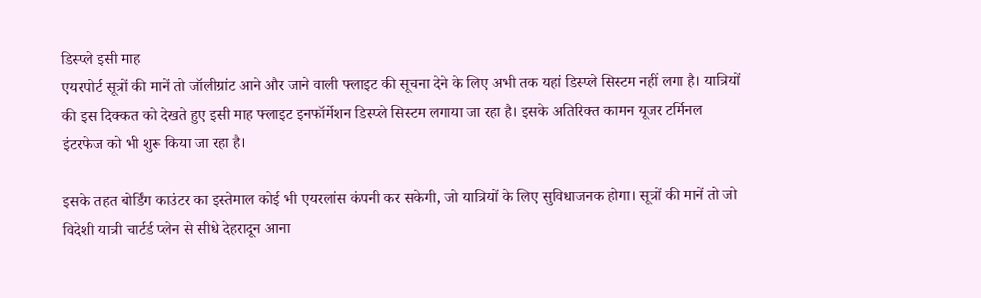डिस्प्ले इसी माह
एयरपोर्ट सूत्रों की मानें तो जॉलीग्रांट आने और जाने वाली फ्लाइट की सूचना देने के लिए अभी तक यहां डिस्प्ले सिस्टम नहीं लगा है। यात्रियों की इस दिक्कत को देखते हुए इसी माह फ्लाइट इनफॉर्मेशन डिस्प्ले सिस्टम लगाया जा रहा है। इसके अतिरिक्त कामन यूजर टर्मिनल इंटरफेज को भी शुरू किया जा रहा है।

इसके तहत बोर्डिंग काउंटर का इस्तेमाल कोई भी एयरलांस कंपनी कर सकेगी, जो यात्रियों के लिए सुविधाजनक होगा। सूत्रों की मानें तो जो विदेशी यात्री चार्टर्ड प्लेन से सीधे देहरादून आना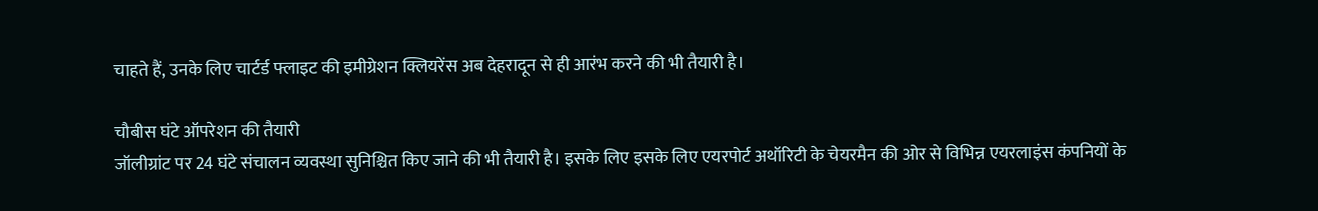चाहते हैं, उनके लिए चार्टर्ड फ्लाइट की इमीग्रेशन क्लियरेंस अब देहरादून से ही आरंभ करने की भी तैयारी है।

चौबीस घंटे ऑपरेशन की तैयारी
जॉलीग्रांट पर 24 घंटे संचालन व्यवस्था सुनिश्चित किए जाने की भी तैयारी है। इसके लिए इसके लिए एयरपोर्ट अथॉरिटी के चेयरमैन की ओर से विभिन्न एयरलाइंस कंपनियों के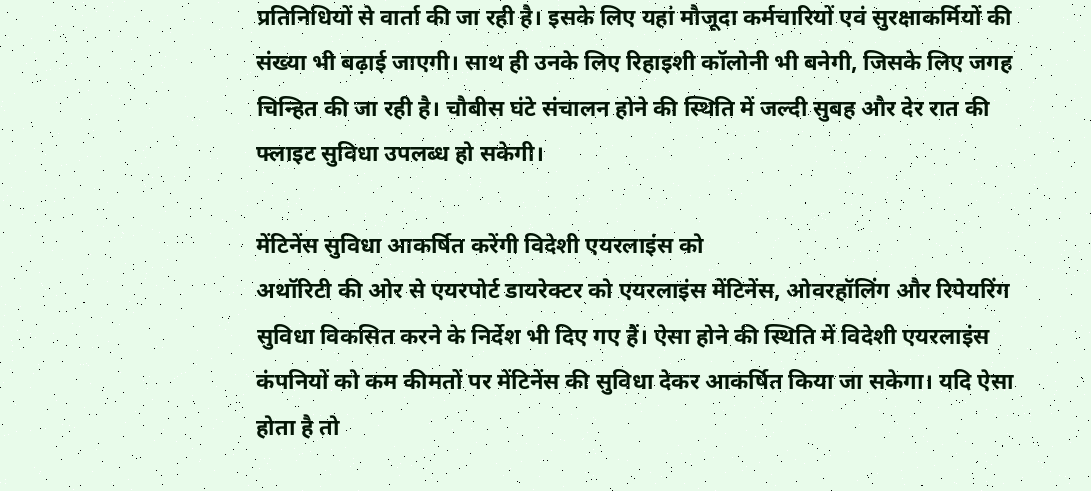प्रतिनिधियों से वार्ता की जा रही है। इसके लिए यहां मौजूदा कर्मचारियों एवं सुरक्षाकर्मियों की संख्या भी बढ़ाई जाएगी। साथ ही उनके लिए रिहाइशी कॉलोनी भी बनेगी, जिसके लिए जगह चिन्हित की जा रही है। चौबीस घंटे संचालन होने की स्थिति में जल्दी सुबह और देर रात की फ्लाइट सुविधा उपलब्ध हो सकेगी।

मेंटिनेंस सुविधा आकर्षित करेंगी विदेशी एयरलाइंस को
अथॉरिटी की ओर से एयरपोर्ट डायरेक्टर को एयरलाइंस मेंटिनेंस, ओवरहॉलिंग और रिपेयरिंग सुविधा विकसित करने के निर्देश भी दिए गए हैं। ऐसा होने की स्थिति में विदेशी एयरलाइंस कंपनियों को कम कीमतों पर मेंटिनेंस की सुविधा देकर आकर्षित किया जा सकेगा। यदि ऐसा होता है तो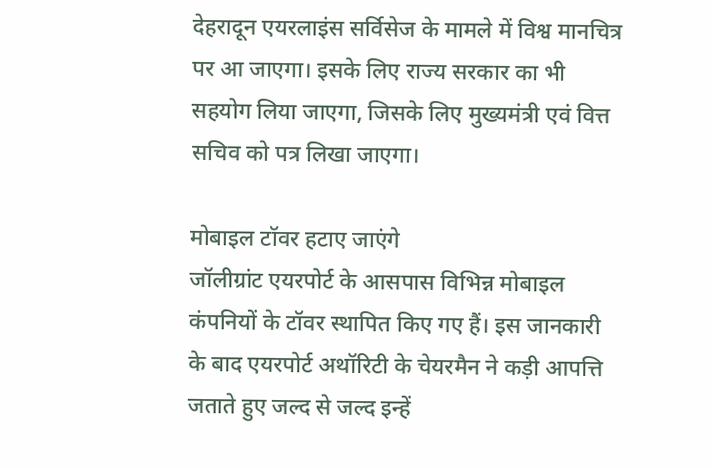देहरादून एयरलाइंस सर्विसेज के मामले में विश्व मानचित्र पर आ जाएगा। इसके लिए राज्य सरकार का भी सहयोग लिया जाएगा, जिसके लिए मुख्यमंत्री एवं वित्त सचिव को पत्र लिखा जाएगा।

मोबाइल टॉवर हटाए जाएंगे
जॉलीग्रांट एयरपोर्ट के आसपास विभिन्न मोबाइल कंपनियों के टॉवर स्थापित किए गए हैं। इस जानकारी के बाद एयरपोर्ट अथॉरिटी के चेयरमैन ने कड़ी आपत्ति जताते हुए जल्द से जल्द इन्हें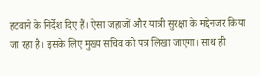हटवाने के निर्देश दिए हैं। ऐसा जहाजों और यात्री सुरक्षा के मद्देनजर किया जा रहा है। इसके लिए मुख्य सचिव को पत्र लिखा जाएगा। साथ ही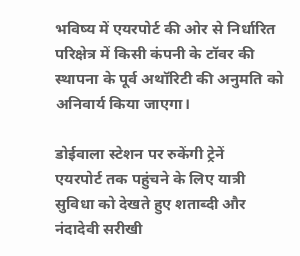भविष्य में एयरपोर्ट की ओर से निर्धारित परिक्षेत्र में किसी कंपनी के टॉवर की स्थापना के पूर्व अथॉरिटी की अनुमति को अनिवार्य किया जाएगा।

डोईवाला स्टेशन पर रुकेंगी ट्रेनें
एयरपोर्ट तक पहुंचने के लिए यात्री सुविधा को देखते हुए शताब्दी और नंदादेवी सरीखी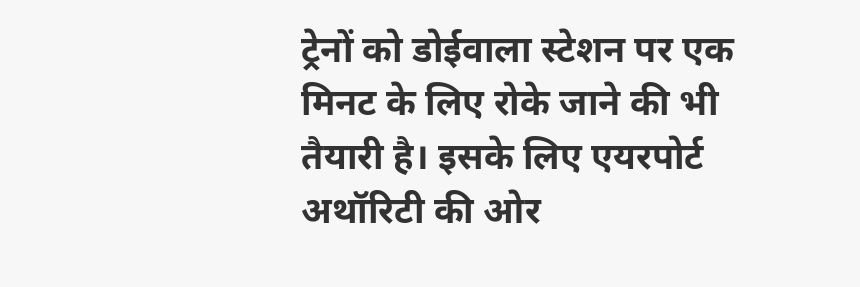ट्रेनों को डोईवाला स्टेशन पर एक मिनट के लिए रोके जाने की भी तैयारी है। इसके लिए एयरपोर्ट अथॉरिटी की ओर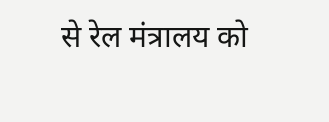से रेल मंत्रालय को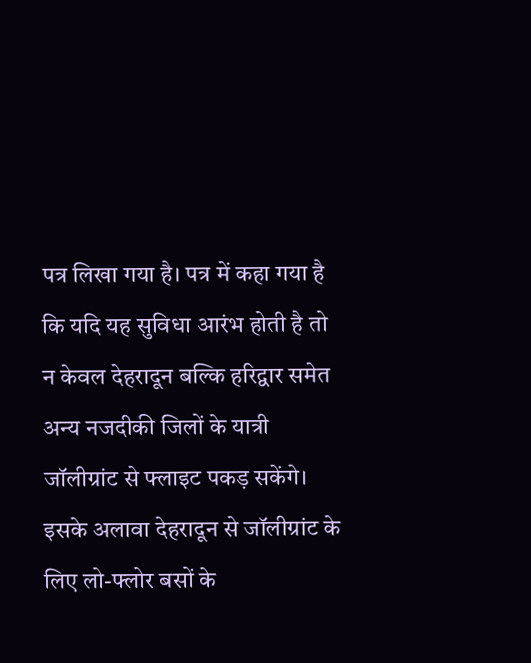पत्र लिखा गया है। पत्र में कहा गया है कि यदि यह सुविधा आरंभ होती है तो न केवल देहरादून बल्कि हरिद्वार समेत अन्य नजदीकी जिलों के यात्री जॉलीग्रांट से फ्लाइट पकड़ सकेंगे। इसके अलावा देहरादून से जॉलीग्रांट के लिए लो-फ्लोर बसों के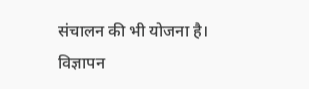संचालन की भी योजना है।
विज्ञापन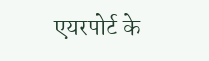एयरपोर्ट के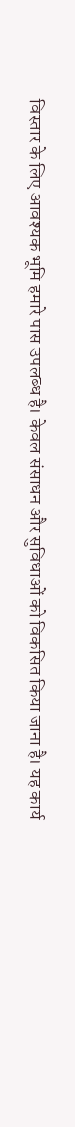विस्तार के लिए आवश्यक भूमि हमारे पास उपलब्ध है। केवल संसाधन और सुविधाओं को विकसित किया जाना है। यह कार्य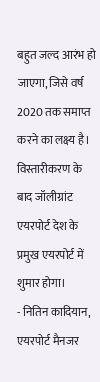बहुत जल्द आरंभ हो जाएगा, जिसे वर्ष 2020 तक समाप्त करने का लक्ष्य है। विस्तारीकरण के बाद जॉलीग्रांट एयरपोर्ट देश के प्रमुख एयरपोर्ट में शुमार होगा।
- नितिन कादियान, एयरपोर्ट मैनजर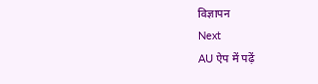विज्ञापन
Next
AU ऐप में पढ़ें